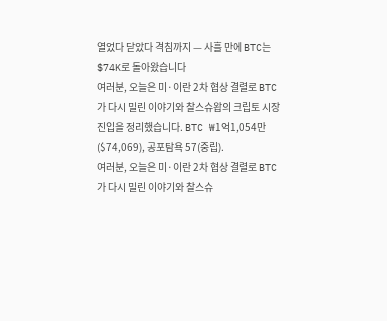열었다 닫았다 격침까지 — 사흘 만에 BTC는 $74K로 돌아왔습니다
여러분, 오늘은 미·이란 2차 협상 결렬로 BTC가 다시 밀린 이야기와 찰스슈왑의 크립토 시장 진입을 정리했습니다. BTC ₩1억1,054만($74,069), 공포탐욕 57(중립).
여러분, 오늘은 미·이란 2차 협상 결렬로 BTC가 다시 밀린 이야기와 찰스슈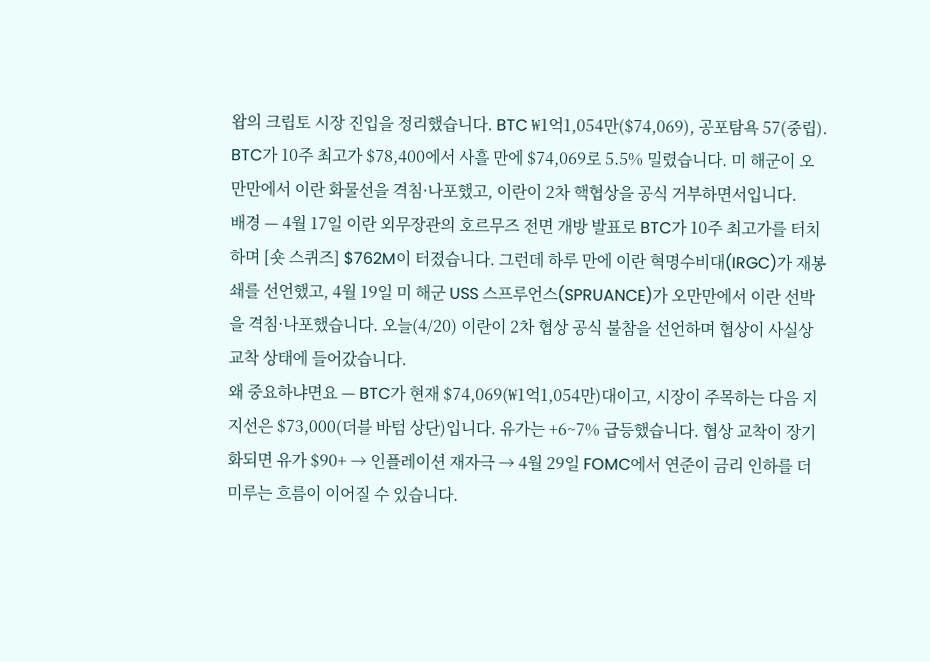왑의 크립토 시장 진입을 정리했습니다. BTC ₩1억1,054만($74,069), 공포탐욕 57(중립).
BTC가 10주 최고가 $78,400에서 사흘 만에 $74,069로 5.5% 밀렸습니다. 미 해군이 오만만에서 이란 화물선을 격침·나포했고, 이란이 2차 핵협상을 공식 거부하면서입니다.
배경 — 4월 17일 이란 외무장관의 호르무즈 전면 개방 발표로 BTC가 10주 최고가를 터치하며 [숏 스퀴즈] $762M이 터졌습니다. 그런데 하루 만에 이란 혁명수비대(IRGC)가 재봉쇄를 선언했고, 4월 19일 미 해군 USS 스프루언스(SPRUANCE)가 오만만에서 이란 선박을 격침·나포했습니다. 오늘(4/20) 이란이 2차 협상 공식 불참을 선언하며 협상이 사실상 교착 상태에 들어갔습니다.
왜 중요하냐면요 — BTC가 현재 $74,069(₩1억1,054만)대이고, 시장이 주목하는 다음 지지선은 $73,000(더블 바텀 상단)입니다. 유가는 +6~7% 급등했습니다. 협상 교착이 장기화되면 유가 $90+ → 인플레이션 재자극 → 4월 29일 FOMC에서 연준이 금리 인하를 더 미루는 흐름이 이어질 수 있습니다.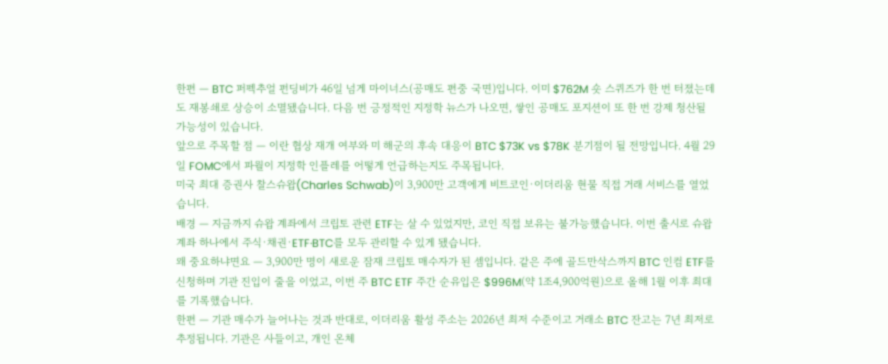한편 — BTC 퍼펙추얼 펀딩비가 46일 넘게 마이너스(공매도 편중 국면)입니다. 이미 $762M 숏 스퀴즈가 한 번 터졌는데도 재봉쇄로 상승이 소멸됐습니다. 다음 번 긍정적인 지정학 뉴스가 나오면, 쌓인 공매도 포지션이 또 한 번 강제 청산될 가능성이 있습니다.
앞으로 주목할 점 — 이란 협상 재개 여부와 미 해군의 후속 대응이 BTC $73K vs $78K 분기점이 될 전망입니다. 4월 29일 FOMC에서 파월이 지정학 인플레를 어떻게 언급하는지도 주목됩니다.
미국 최대 증권사 찰스슈왑(Charles Schwab)이 3,900만 고객에게 비트코인·이더리움 현물 직접 거래 서비스를 열었습니다.
배경 — 지금까지 슈왑 계좌에서 크립토 관련 ETF는 살 수 있었지만, 코인 직접 보유는 불가능했습니다. 이번 출시로 슈왑 계좌 하나에서 주식·채권·ETF·BTC를 모두 관리할 수 있게 됐습니다.
왜 중요하냐면요 — 3,900만 명이 새로운 잠재 크립토 매수자가 된 셈입니다. 같은 주에 골드만삭스까지 BTC 인컴 ETF를 신청하며 기관 진입이 줄을 이었고, 이번 주 BTC ETF 주간 순유입은 $996M(약 1조4,900억원)으로 올해 1월 이후 최대를 기록했습니다.
한편 — 기관 매수가 늘어나는 것과 반대로, 이더리움 활성 주소는 2026년 최저 수준이고 거래소 BTC 잔고는 7년 최저로 추정됩니다. 기관은 사들이고, 개인 온체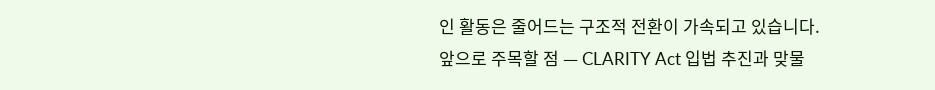인 활동은 줄어드는 구조적 전환이 가속되고 있습니다.
앞으로 주목할 점 — CLARITY Act 입법 추진과 맞물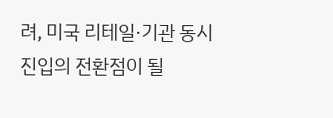려, 미국 리테일·기관 동시 진입의 전환점이 될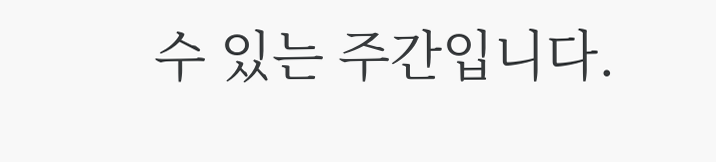수 있는 주간입니다.